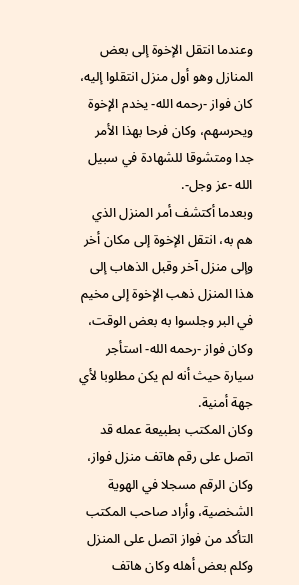وعندما انتقل الإخوة إلى بعض المنازل وهو أول منزل انتقلوا إليه، كان فواز -رحمه الله- يخدم الإخوة ويحرسهم، وكان فرحا بهذا الأمر جدا ومتشوقا للشهادة في سبيل الله -عز وجل-.
وبعدما أكتشف أمر المنزل الذي هم به، انتقل الإخوة إلى مكان أخر وإلى منزل آخر وقبل الذهاب إلى هذا المنزل ذهب الإخوة إلى مخيم في البر وجلسوا به بعض الوقت، وكان فواز -رحمه الله- استأجر سيارة حيث أنه لم يكن مطلوبا لأي جهة أمنية.
وكان المكتب بطبيعة عمله قد اتصل على رقم هاتف منزل فواز، وكان الرقم مسجلا في الهوية الشخصية، وأراد صاحب المكتب التأكد من فواز اتصل على المنزل وكلم بعض أهله وكان هاتف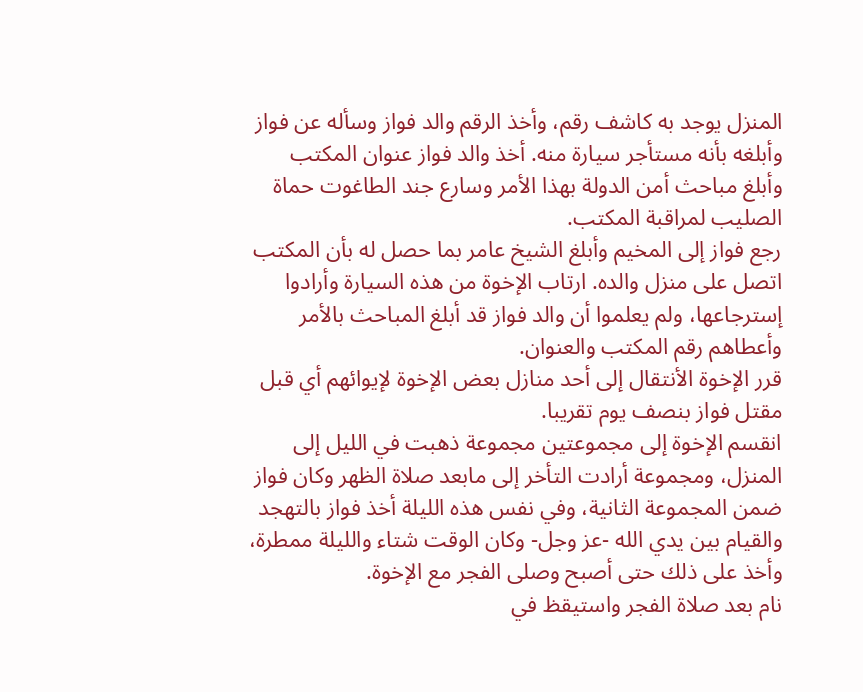المنزل يوجد به كاشف رقم، وأخذ الرقم والد فواز وسأله عن فواز وأبلغه بأنه مستأجر سيارة منه. أخذ والد فواز عنوان المكتب وأبلغ مباحث أمن الدولة بهذا الأمر وسارع جند الطاغوت حماة الصليب لمراقبة المكتب.
رجع فواز إلى المخيم وأبلغ الشيخ عامر بما حصل له بأن المكتب اتصل على منزل والده. ارتاب الإخوة من هذه السيارة وأرادوا إسترجاعها، ولم يعلموا أن والد فواز قد أبلغ المباحث بالأمر وأعطاهم رقم المكتب والعنوان.
قرر الإخوة الأنتقال إلى أحد منازل بعض الإخوة لإيوائهم أي قبل مقتل فواز بنصف يوم تقريبا.
انقسم الإخوة إلى مجموعتين مجموعة ذهبت في الليل إلى المنزل، ومجموعة أرادت التأخر إلى مابعد صلاة الظهر وكان فواز ضمن المجموعة الثانية، وفي نفس هذه الليلة أخذ فواز بالتهجد والقيام بين يدي الله -عز وجل- وكان الوقت شتاء والليلة ممطرة، وأخذ على ذلك حتى أصبح وصلى الفجر مع الإخوة.
نام بعد صلاة الفجر واستيقظ في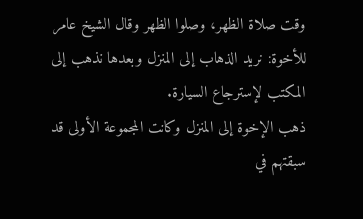وقت صلاة الظهر، وصلوا الظهر وقال الشيخ عامر للأخوة: نريد الذهاب إلى المنزل وبعدها نذهب إلى المكتب لإسترجاع السيارة.
ذهب الإخوة إلى المنزل وكانت المجموعة الأولى قد سبقتهم في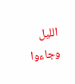الليل وجاءوا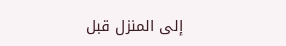إلى المنزل قبل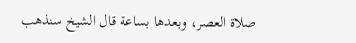صلاة العصر، وبعدها بساعة قال الشيخ سنذهب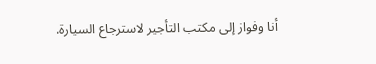أنا وفواز إلى مكتب التأجير لاسترجاع السيارة.